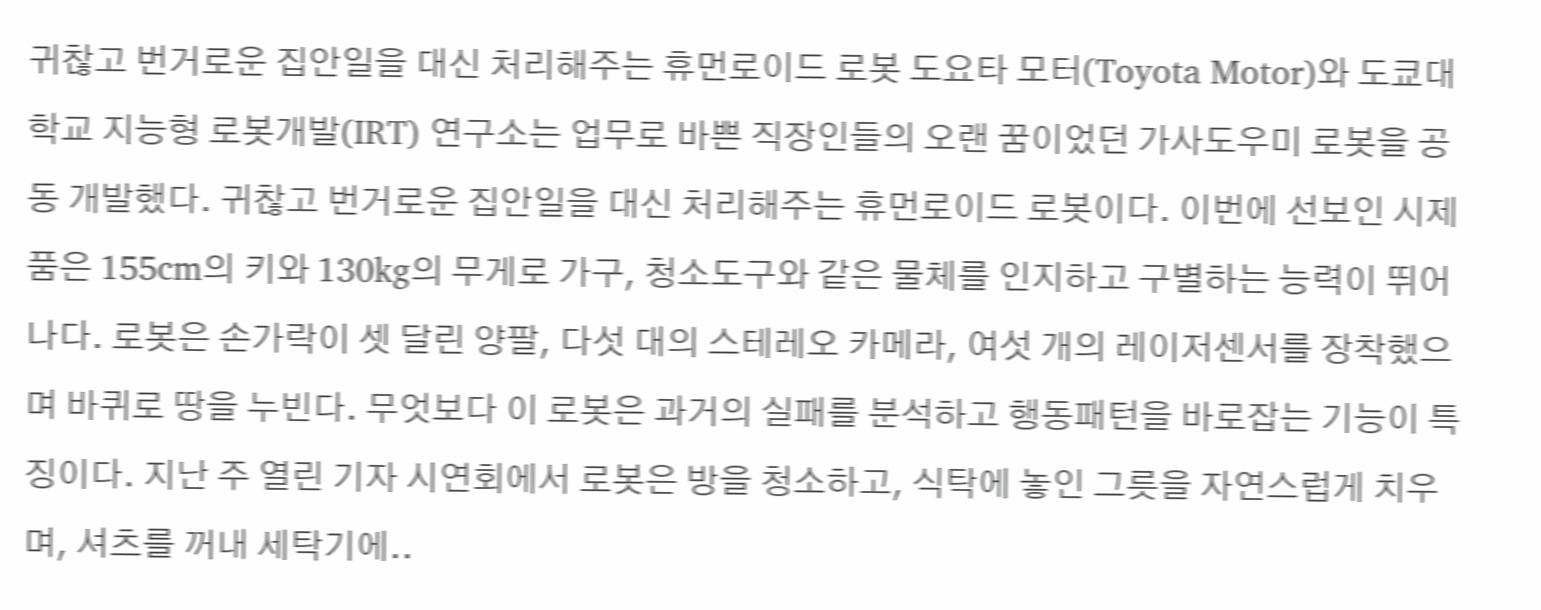귀찮고 번거로운 집안일을 대신 처리해주는 휴먼로이드 로봇 도요타 모터(Toyota Motor)와 도쿄대학교 지능형 로봇개발(IRT) 연구소는 업무로 바쁜 직장인들의 오랜 꿈이었던 가사도우미 로봇을 공동 개발했다. 귀찮고 번거로운 집안일을 대신 처리해주는 휴먼로이드 로봇이다. 이번에 선보인 시제품은 155cm의 키와 130kg의 무게로 가구, 청소도구와 같은 물체를 인지하고 구별하는 능력이 뛰어나다. 로봇은 손가락이 셋 달린 양팔, 다섯 대의 스테레오 카메라, 여섯 개의 레이저센서를 장착했으며 바퀴로 땅을 누빈다. 무엇보다 이 로봇은 과거의 실패를 분석하고 행동패턴을 바로잡는 기능이 특징이다. 지난 주 열린 기자 시연회에서 로봇은 방을 청소하고, 식탁에 놓인 그릇을 자연스럽게 치우며, 셔츠를 꺼내 세탁기에..